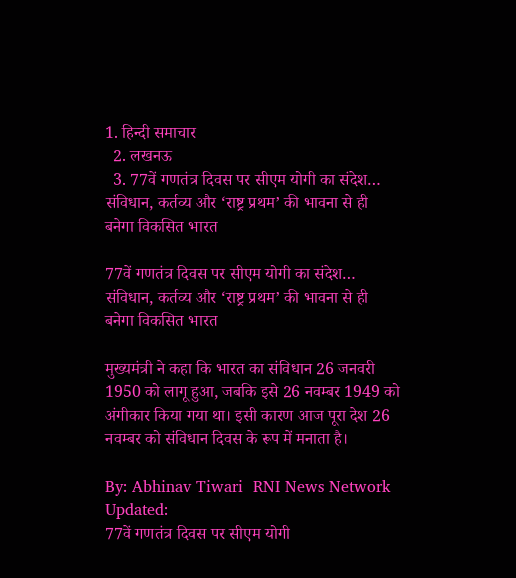1. हिन्दी समाचार
  2. लखनऊ
  3. 77वें गणतंत्र दिवस पर सीएम योगी का संदेश… संविधान, कर्तव्य और ‘राष्ट्र प्रथम’ की भावना से ही बनेगा विकसित भारत

77वें गणतंत्र दिवस पर सीएम योगी का संदेश… संविधान, कर्तव्य और ‘राष्ट्र प्रथम’ की भावना से ही बनेगा विकसित भारत

मुख्यमंत्री ने कहा कि भारत का संविधान 26 जनवरी 1950 को लागू हुआ, जबकि इसे 26 नवम्बर 1949 को अंगीकार किया गया था। इसी कारण आज पूरा देश 26 नवम्बर को संविधान दिवस के रूप में मनाता है।

By: Abhinav Tiwari  RNI News Network
Updated:
77वें गणतंत्र दिवस पर सीएम योगी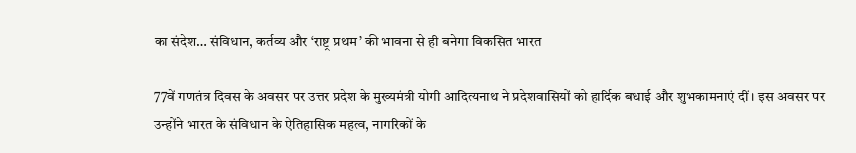का संदेश… संविधान, कर्तव्य और ‘राष्ट्र प्रथम’ की भावना से ही बनेगा विकसित भारत

77वें गणतंत्र दिवस के अवसर पर उत्तर प्रदेश के मुख्यमंत्री योगी आदित्यनाथ ने प्रदेशवासियों को हार्दिक बधाई और शुभकामनाएं दीं। इस अवसर पर उन्होंने भारत के संविधान के ऐतिहासिक महत्व, नागरिकों के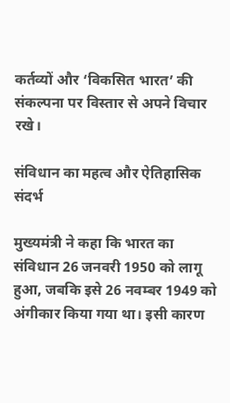कर्तव्यों और ‘विकसित भारत’ की संकल्पना पर विस्तार से अपने विचार रखे।

संविधान का महत्व और ऐतिहासिक संदर्भ

मुख्यमंत्री ने कहा कि भारत का संविधान 26 जनवरी 1950 को लागू हुआ, जबकि इसे 26 नवम्बर 1949 को अंगीकार किया गया था। इसी कारण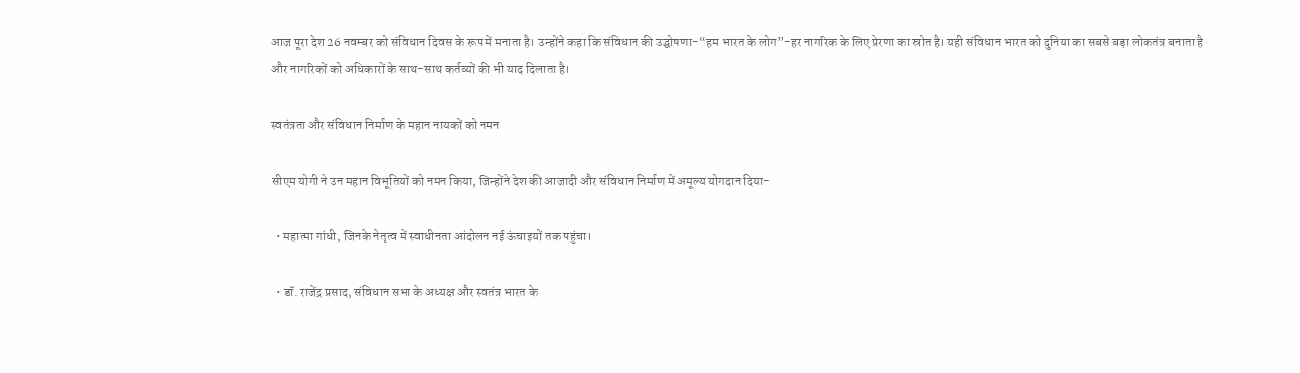आज पूरा देश 26 नवम्बर को संविधान दिवस के रूप में मनाता है। उन्होंने कहा कि संविधान की उद्घोषणा-“हम भारत के लोग”-हर नागरिक के लिए प्रेरणा का स्रोत है। यही संविधान भारत को दुनिया का सबसे बड़ा लोकतंत्र बनाता है और नागरिकों को अधिकारों के साथ-साथ कर्तव्यों की भी याद दिलाता है।

स्वतंत्रता और संविधान निर्माण के महान नायकों को नमन

सीएम योगी ने उन महान विभूतियों को नमन किया, जिन्होंने देश की आजादी और संविधान निर्माण में अमूल्य योगदान दिया-

  • महात्मा गांधी, जिनके नेतृत्व में स्वाधीनता आंदोलन नई ऊंचाइयों तक पहुंचा।

  • डॉ. राजेंद्र प्रसाद, संविधान सभा के अध्यक्ष और स्वतंत्र भारत के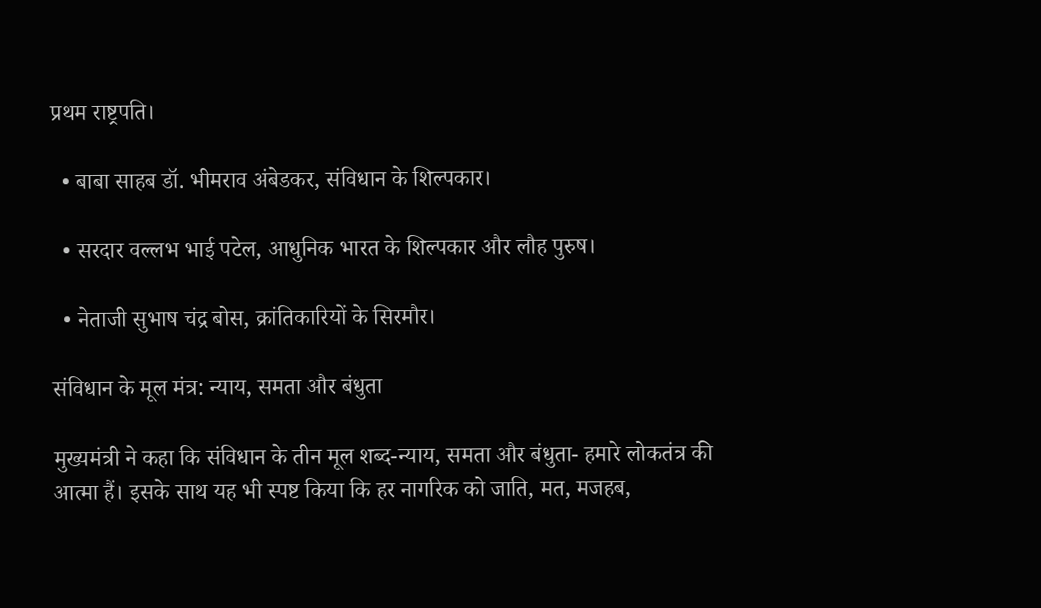प्रथम राष्ट्रपति।

  • बाबा साहब डॉ. भीमराव अंबेडकर, संविधान के शिल्पकार।

  • सरदार वल्लभ भाई पटेल, आधुनिक भारत के शिल्पकार और लौह पुरुष।

  • नेताजी सुभाष चंद्र बोस, क्रांतिकारियों के सिरमौर।

संविधान के मूल मंत्र: न्याय, समता और बंधुता

मुख्यमंत्री ने कहा कि संविधान के तीन मूल शब्द-न्याय, समता और बंधुता- हमारे लोकतंत्र की आत्मा हैं। इसके साथ यह भी स्पष्ट किया कि हर नागरिक को जाति, मत, मजहब,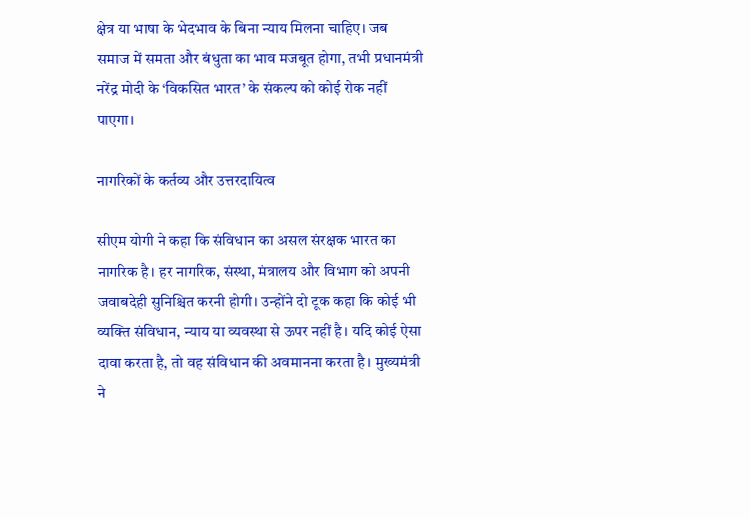क्षेत्र या भाषा के भेदभाव के बिना न्याय मिलना चाहिए। जब समाज में समता और बंधुता का भाव मजबूत होगा, तभी प्रधानमंत्री नरेंद्र मोदी के ‘विकसित भारत’ के संकल्प को कोई रोक नहीं पाएगा।

नागरिकों के कर्तव्य और उत्तरदायित्व

सीएम योगी ने कहा कि संविधान का असल संरक्षक भारत का नागरिक है। हर नागरिक, संस्था, मंत्रालय और विभाग को अपनी जवाबदेही सुनिश्चित करनी होगी। उन्होंने दो टूक कहा कि कोई भी व्यक्ति संविधान, न्याय या व्यवस्था से ऊपर नहीं है। यदि कोई ऐसा दावा करता है, तो वह संविधान की अवमानना करता है। मुख्यमंत्री ने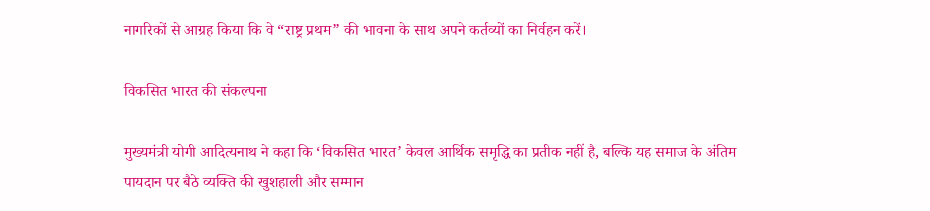नागरिकों से आग्रह किया कि वे “राष्ट्र प्रथम” की भावना के साथ अपने कर्तव्यों का निर्वहन करें।

विकसित भारत की संकल्पना

मुख्यमंत्री योगी आदित्यनाथ ने कहा कि ‘विकसित भारत’ केवल आर्थिक समृद्धि का प्रतीक नहीं है, बल्कि यह समाज के अंतिम पायदान पर बैठे व्यक्ति की खुशहाली और सम्मान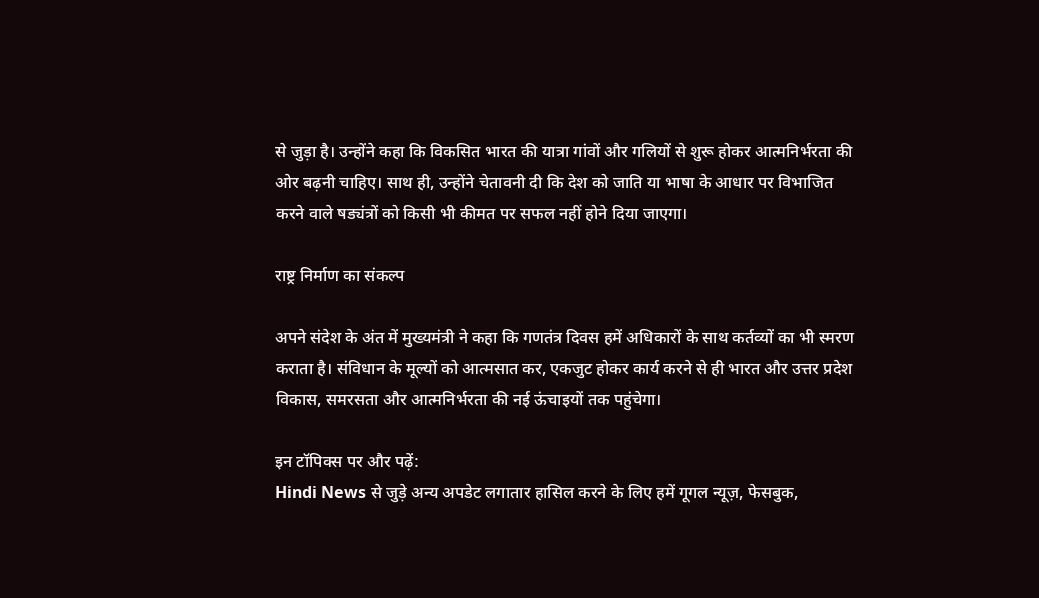से जुड़ा है। उन्होंने कहा कि विकसित भारत की यात्रा गांवों और गलियों से शुरू होकर आत्मनिर्भरता की ओर बढ़नी चाहिए। साथ ही, उन्होंने चेतावनी दी कि देश को जाति या भाषा के आधार पर विभाजित करने वाले षड्यंत्रों को किसी भी कीमत पर सफल नहीं होने दिया जाएगा।

राष्ट्र निर्माण का संकल्प

अपने संदेश के अंत में मुख्यमंत्री ने कहा कि गणतंत्र दिवस हमें अधिकारों के साथ कर्तव्यों का भी स्मरण कराता है। संविधान के मूल्यों को आत्मसात कर, एकजुट होकर कार्य करने से ही भारत और उत्तर प्रदेश विकास, समरसता और आत्मनिर्भरता की नई ऊंचाइयों तक पहुंचेगा।

इन टॉपिक्स पर और पढ़ें:
Hindi News से जुड़े अन्य अपडेट लगातार हासिल करने के लिए हमें गूगल न्यूज़, फेसबुक,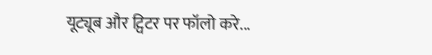यूट्यूब और ट्विटर पर फॉलो करे...